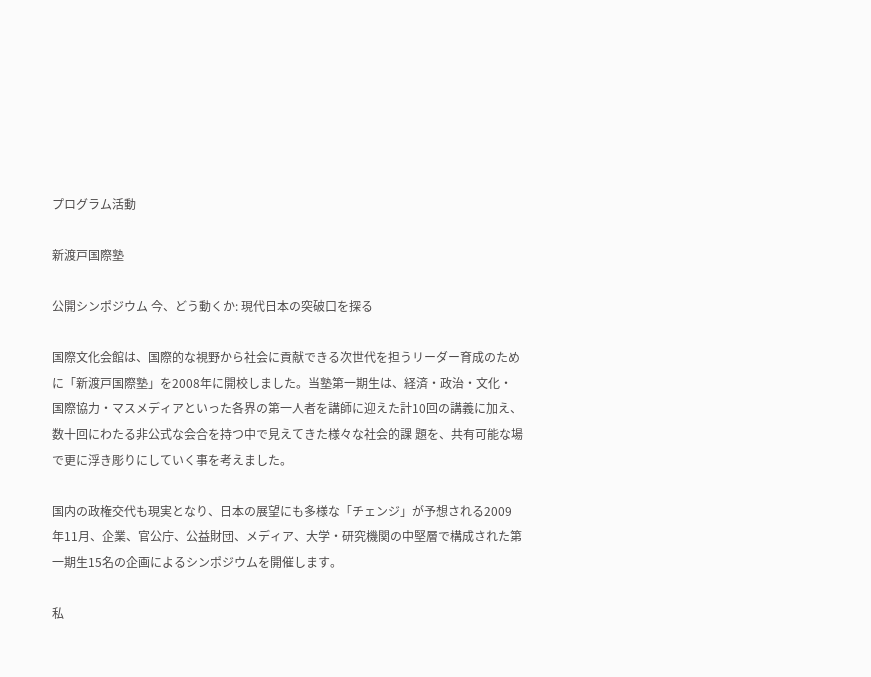プログラム活動

新渡戸国際塾

公開シンポジウム 今、どう動くか: 現代日本の突破口を探る

国際文化会館は、国際的な視野から社会に貢献できる次世代を担うリーダー育成のために「新渡戸国際塾」を2008年に開校しました。当塾第一期生は、経済・政治・文化・国際協力・マスメディアといった各界の第一人者を講師に迎えた計10回の講義に加え、数十回にわたる非公式な会合を持つ中で見えてきた様々な社会的課 題を、共有可能な場で更に浮き彫りにしていく事を考えました。

国内の政権交代も現実となり、日本の展望にも多様な「チェンジ」が予想される2009年11月、企業、官公庁、公益財団、メディア、大学・研究機関の中堅層で構成された第一期生15名の企画によるシンポジウムを開催します。

私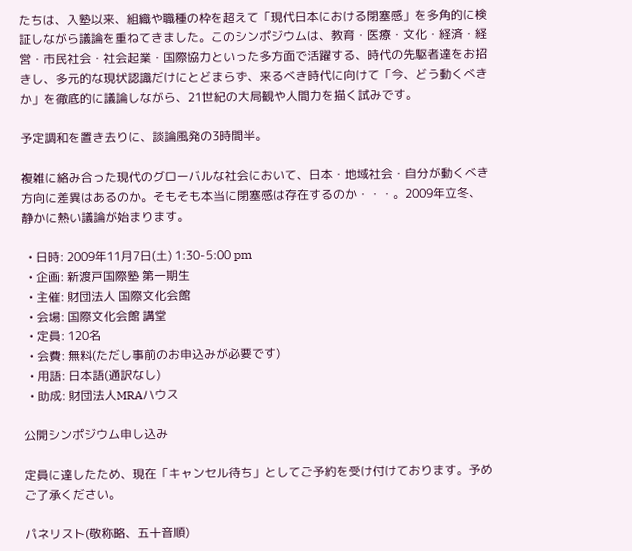たちは、入塾以来、組織や職種の枠を超えて「現代日本における閉塞感」を多角的に検証しながら議論を重ねてきました。このシンポジウムは、教育・医療・文化・経済・経営・市民社会・社会起業・国際協力といった多方面で活躍する、時代の先駆者達をお招きし、多元的な現状認識だけにとどまらず、来るべき時代に向けて「今、どう動くべきか」を徹底的に議論しながら、21世紀の大局観や人間力を描く試みです。

予定調和を置き去りに、談論風発の3時間半。

複雑に絡み合った現代のグローバルな社会において、日本・地域社会・自分が動くべき方向に差異はあるのか。そもそも本当に閉塞感は存在するのか・・・。2009年立冬、静かに熱い議論が始まります。

  • 日時: 2009年11月7日(土) 1:30-5:00 pm
  • 企画: 新渡戸国際塾 第一期生
  • 主催: 財団法人 国際文化会館
  • 会場: 国際文化会館 講堂
  • 定員: 120名
  • 会費: 無料(ただし事前のお申込みが必要です)
  • 用語: 日本語(通訳なし)
  • 助成: 財団法人MRAハウス

公開シンポジウム申し込み

定員に達したため、現在「キャンセル待ち」としてご予約を受け付けております。予めご了承ください。

パネリスト(敬称略、五十音順)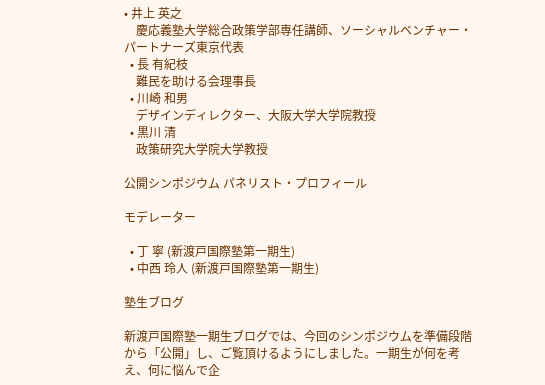• 井上 英之
    慶応義塾大学総合政策学部専任講師、ソーシャルベンチャー・パートナーズ東京代表
  • 長 有紀枝
    難民を助ける会理事長
  • 川崎 和男
    デザインディレクター、大阪大学大学院教授
  • 黒川 清
    政策研究大学院大学教授

公開シンポジウム パネリスト・プロフィール

モデレーター

  • 丁 寧 (新渡戸国際塾第一期生)
  • 中西 玲人 (新渡戸国際塾第一期生)

塾生ブログ

新渡戸国際塾一期生ブログでは、今回のシンポジウムを準備段階から「公開」し、ご覧頂けるようにしました。一期生が何を考え、何に悩んで企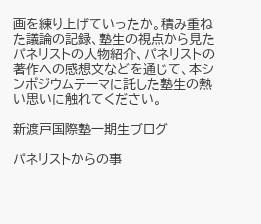画を練り上げていったか。積み重ねた議論の記録、塾生の視点から見たパネリストの人物紹介、パネリストの著作への感想文などを通じて、本シンポジウムテーマに託した塾生の熱い思いに触れてください。

新渡戸国際塾一期生ブログ

パネリストからの事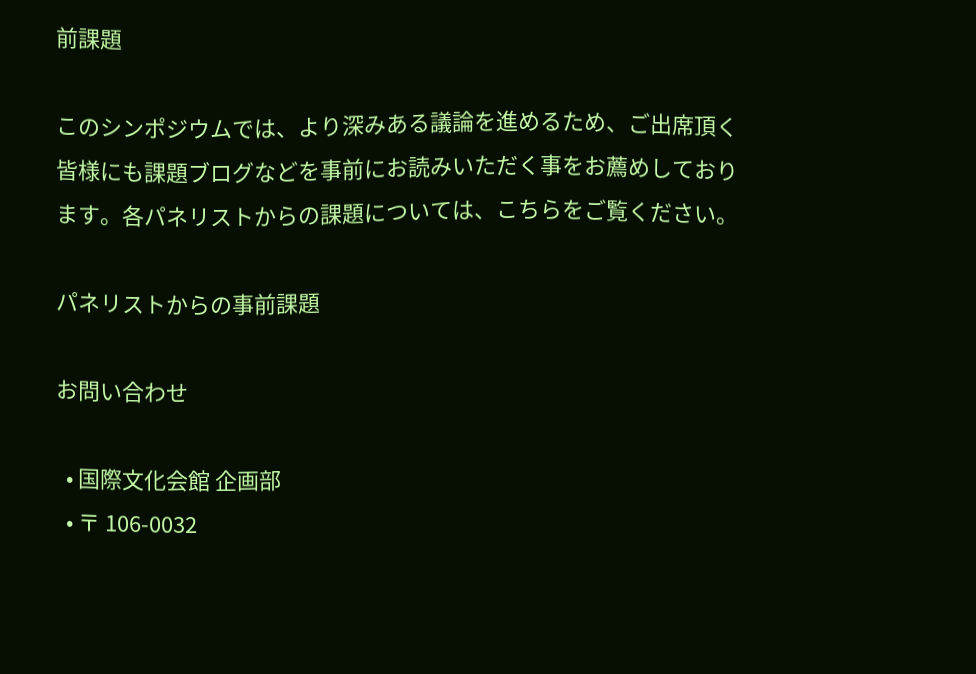前課題

このシンポジウムでは、より深みある議論を進めるため、ご出席頂く皆様にも課題ブログなどを事前にお読みいただく事をお薦めしております。各パネリストからの課題については、こちらをご覧ください。

パネリストからの事前課題

お問い合わせ

  • 国際文化会館 企画部
  • 〒 106-0032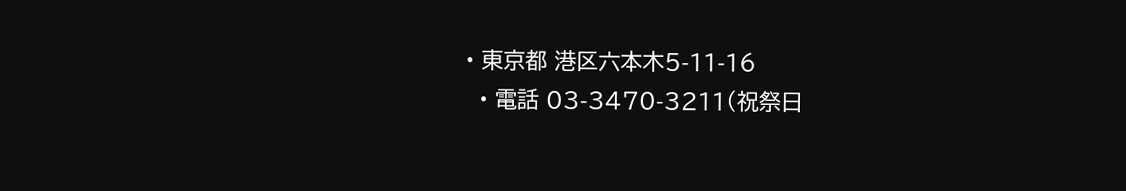• 東京都 港区六本木5-11-16
  • 電話 03-3470-3211(祝祭日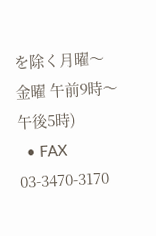を除く月曜〜金曜 午前9時〜午後5時)
  • FAX 03-3470-3170